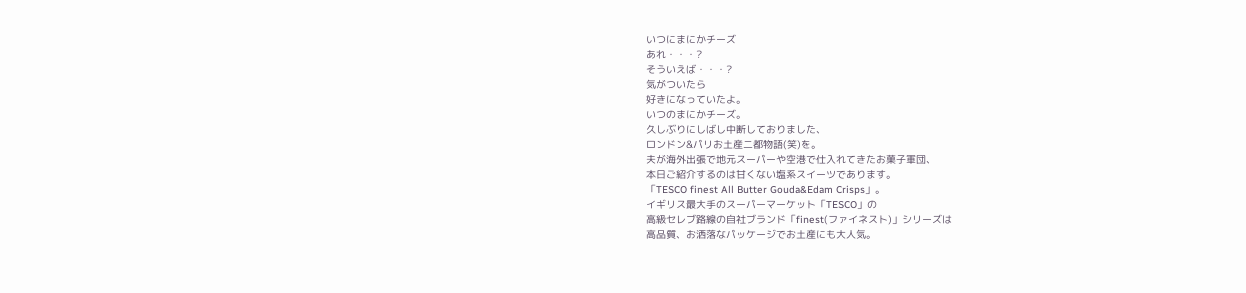いつにまにかチーズ
あれ・・・?
そういえば・・・?
気がついたら
好きになっていたよ。
いつのまにかチーズ。
久しぶりにしばし中断しておりました、
ロンドン&パリお土産二都物語(笑)を。
夫が海外出張で地元スーパーや空港で仕入れてきたお菓子軍団、
本日ご紹介するのは甘くない塩系スイーツであります。
「TESCO finest All Butter Gouda&Edam Crisps」。
イギリス最大手のスーパーマーケット「TESCO」の
高級セレブ路線の自社ブランド「finest(ファイネスト)」シリーズは
高品質、お洒落なパッケージでお土産にも大人気。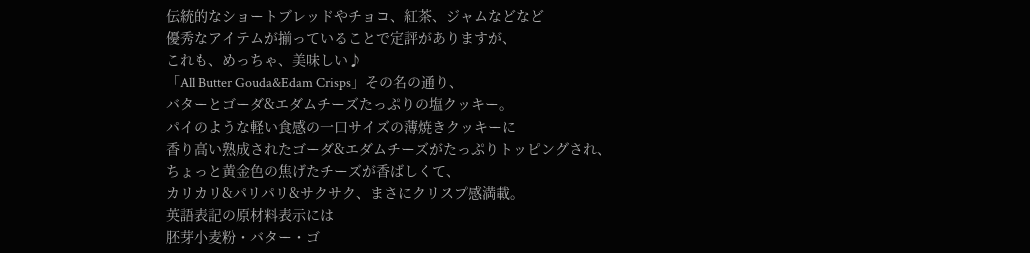伝統的なショートブレッドやチョコ、紅茶、ジャムなどなど
優秀なアイテムが揃っていることで定評がありますが、
これも、めっちゃ、美味しい♪
「All Butter Gouda&Edam Crisps」その名の通り、
バターとゴーダ&エダムチーズたっぷりの塩クッキー。
パイのような軽い食感の一口サイズの薄焼きクッキーに
香り高い熟成されたゴーダ&エダムチーズがたっぷりトッピングされ、
ちょっと黄金色の焦げたチーズが香ばしくて、
カリカリ&パリパリ&サクサク、まさにクリスプ感満載。
英語表記の原材料表示には
胚芽小麦粉・バター・ゴ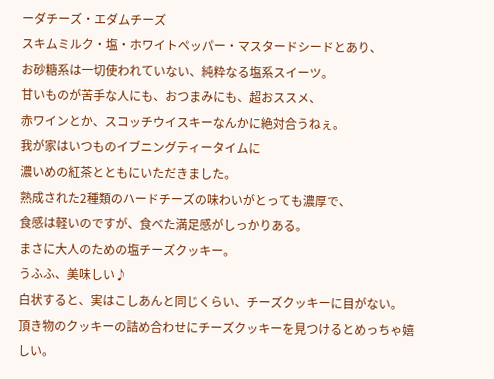ーダチーズ・エダムチーズ
スキムミルク・塩・ホワイトペッパー・マスタードシードとあり、
お砂糖系は一切使われていない、純粋なる塩系スイーツ。
甘いものが苦手な人にも、おつまみにも、超おススメ、
赤ワインとか、スコッチウイスキーなんかに絶対合うねぇ。
我が家はいつものイブニングティータイムに
濃いめの紅茶とともにいただきました。
熟成された2種類のハードチーズの味わいがとっても濃厚で、
食感は軽いのですが、食べた満足感がしっかりある。
まさに大人のための塩チーズクッキー。
うふふ、美味しい♪
白状すると、実はこしあんと同じくらい、チーズクッキーに目がない。
頂き物のクッキーの詰め合わせにチーズクッキーを見つけるとめっちゃ嬉しい。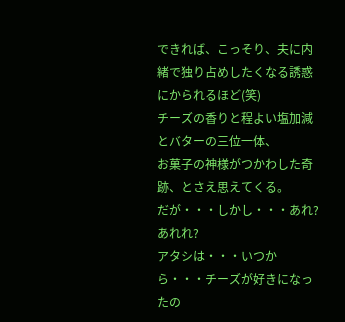できれば、こっそり、夫に内緒で独り占めしたくなる誘惑にかられるほど(笑)
チーズの香りと程よい塩加減とバターの三位一体、
お菓子の神様がつかわした奇跡、とさえ思えてくる。
だが・・・しかし・・・あれ?あれれ?
アタシは・・・いつから・・・チーズが好きになったの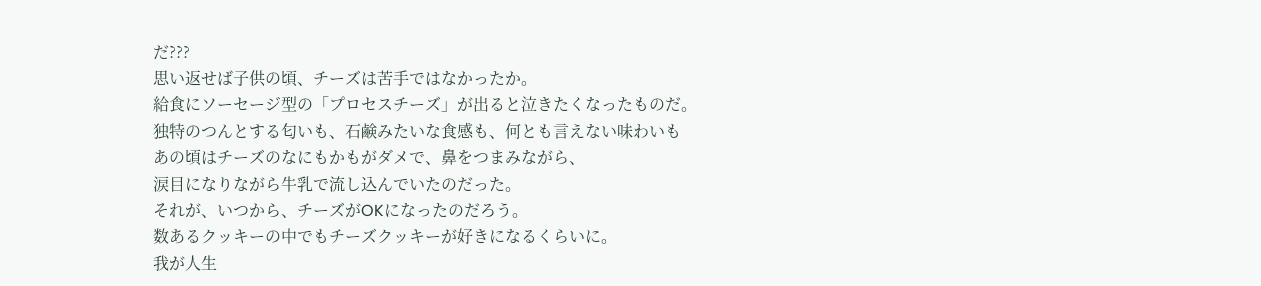だ???
思い返せば子供の頃、チーズは苦手ではなかったか。
給食にソーセージ型の「プロセスチーズ」が出ると泣きたくなったものだ。
独特のつんとする匂いも、石鹸みたいな食感も、何とも言えない味わいも
あの頃はチーズのなにもかもがダメで、鼻をつまみながら、
涙目になりながら牛乳で流し込んでいたのだった。
それが、いつから、チーズがOKになったのだろう。
数あるクッキーの中でもチーズクッキーが好きになるくらいに。
我が人生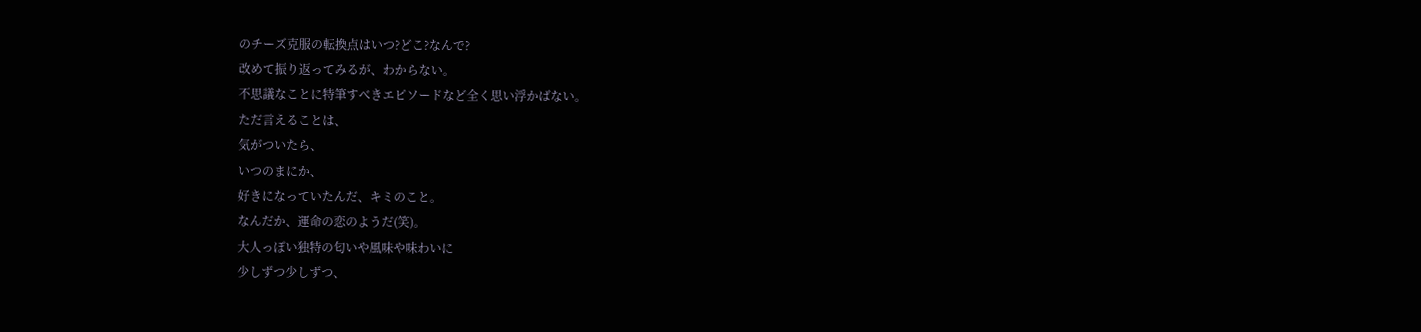のチーズ克服の転換点はいつ?どこ?なんで?
改めて振り返ってみるが、わからない。
不思議なことに特筆すべきエピソードなど全く思い浮かばない。
ただ言えることは、
気がついたら、
いつのまにか、
好きになっていたんだ、キミのこと。
なんだか、運命の恋のようだ(笑)。
大人っぽい独特の匂いや風味や味わいに
少しずつ少しずつ、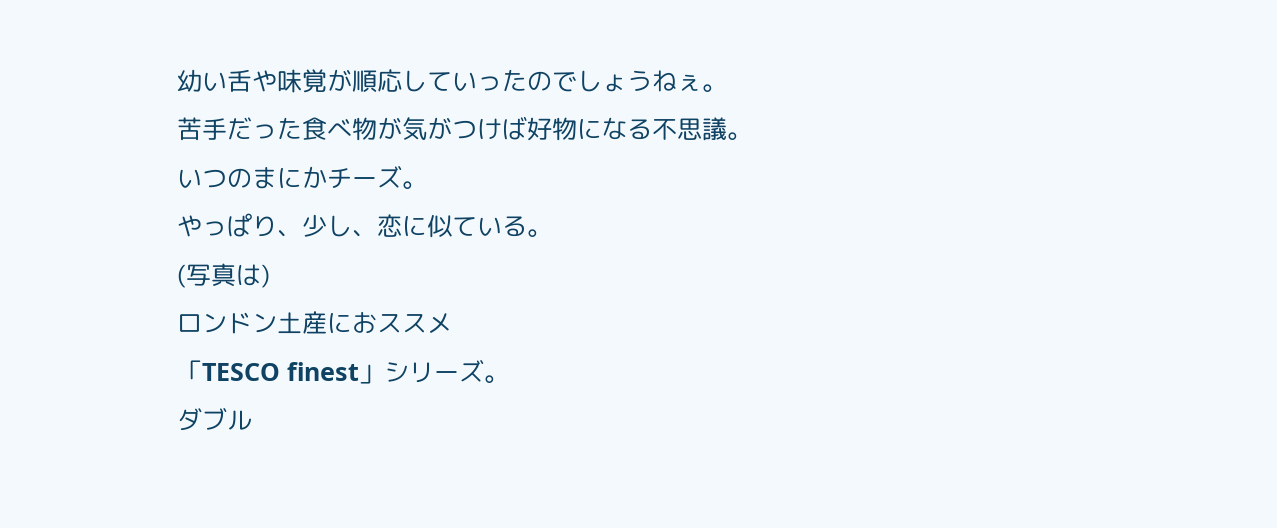幼い舌や味覚が順応していったのでしょうねぇ。
苦手だった食べ物が気がつけば好物になる不思議。
いつのまにかチーズ。
やっぱり、少し、恋に似ている。
(写真は)
ロンドン土産におススメ
「TESCO finest」シリーズ。
ダブル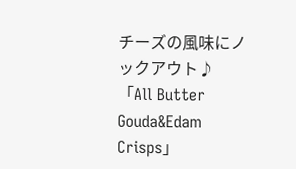チーズの風味にノックアウト♪
「All Butter Gouda&Edam Crisps」